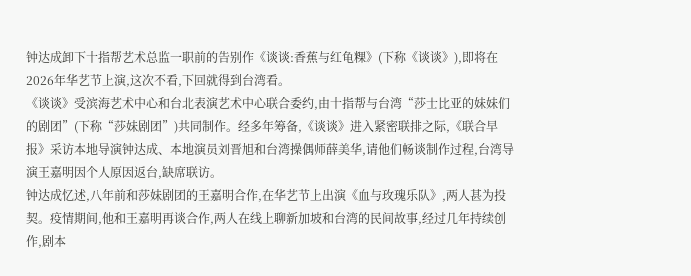钟达成卸下十指帮艺术总监一职前的告别作《谈谈:香蕉与红龟粿》(下称《谈谈》),即将在2026年华艺节上演,这次不看,下回就得到台湾看。
《谈谈》受滨海艺术中心和台北表演艺术中心联合委约,由十指帮与台湾“莎士比亚的妹妹们的剧团”(下称“莎妹剧团”)共同制作。经多年筹备,《谈谈》进入紧密联排之际,《联合早报》采访本地导演钟达成、本地演员刘晋旭和台湾操偶师薛美华,请他们畅谈制作过程,台湾导演王嘉明因个人原因返台,缺席联访。
钟达成忆述,八年前和莎妹剧团的王嘉明合作,在华艺节上出演《血与玫瑰乐队》,两人甚为投契。疫情期间,他和王嘉明再谈合作,两人在线上聊新加坡和台湾的民间故事,经过几年持续创作,剧本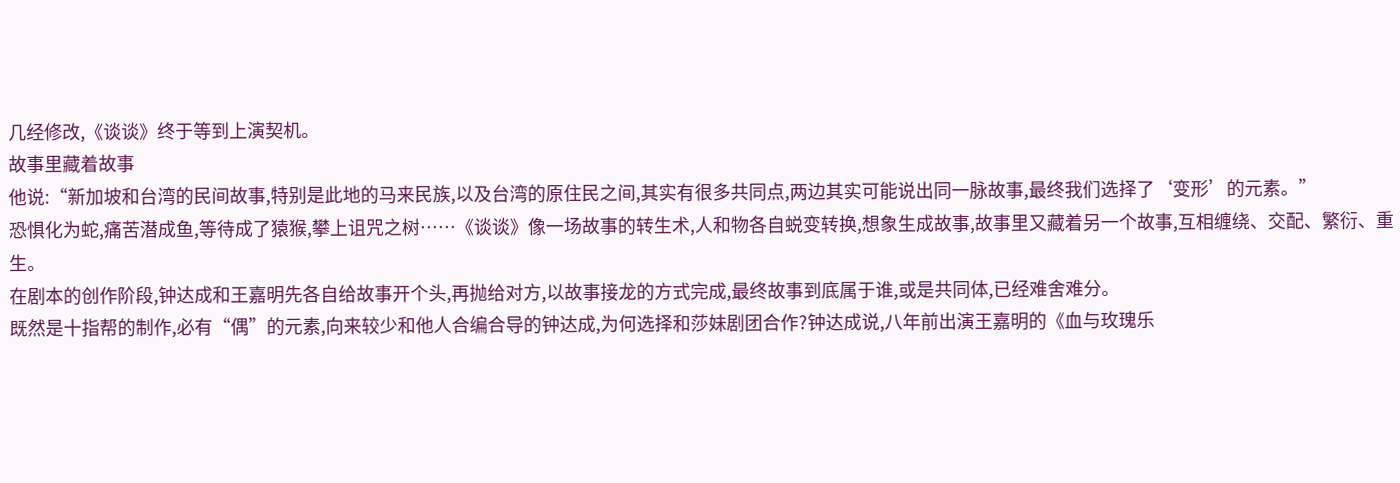几经修改,《谈谈》终于等到上演契机。
故事里藏着故事
他说:“新加坡和台湾的民间故事,特别是此地的马来民族,以及台湾的原住民之间,其实有很多共同点,两边其实可能说出同一脉故事,最终我们选择了‘变形’的元素。”
恐惧化为蛇,痛苦潜成鱼,等待成了猿猴,攀上诅咒之树……《谈谈》像一场故事的转生术,人和物各自蜕变转换,想象生成故事,故事里又藏着另一个故事,互相缠绕、交配、繁衍、重生。
在剧本的创作阶段,钟达成和王嘉明先各自给故事开个头,再抛给对方,以故事接龙的方式完成,最终故事到底属于谁,或是共同体,已经难舍难分。
既然是十指帮的制作,必有“偶”的元素,向来较少和他人合编合导的钟达成,为何选择和莎妹剧团合作?钟达成说,八年前出演王嘉明的《血与玫瑰乐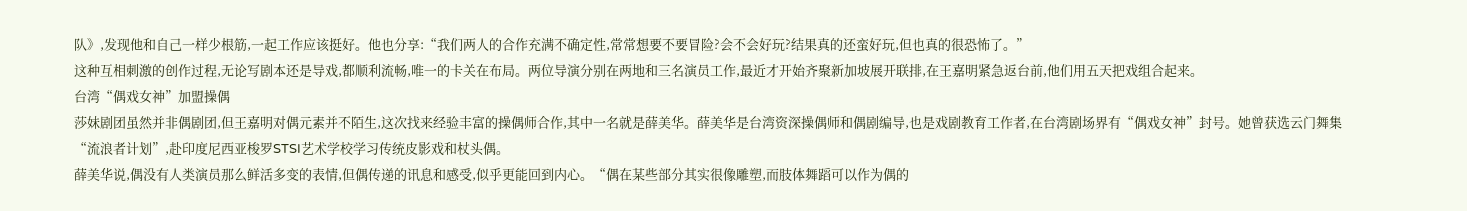队》,发现他和自己一样少根筋,一起工作应该挺好。他也分享:“我们两人的合作充满不确定性,常常想要不要冒险?会不会好玩?结果真的还蛮好玩,但也真的很恐怖了。”
这种互相刺激的创作过程,无论写剧本还是导戏,都顺利流畅,唯一的卡关在布局。两位导演分别在两地和三名演员工作,最近才开始齐聚新加坡展开联排,在王嘉明紧急返台前,他们用五天把戏组合起来。
台湾“偶戏女神”加盟操偶
莎妹剧团虽然并非偶剧团,但王嘉明对偶元素并不陌生,这次找来经验丰富的操偶师合作,其中一名就是薛美华。薛美华是台湾资深操偶师和偶剧编导,也是戏剧教育工作者,在台湾剧场界有“偶戏女神”封号。她曾获选云门舞集“流浪者计划”,赴印度尼西亚梭罗STSI艺术学校学习传统皮影戏和杖头偶。
薛美华说,偶没有人类演员那么鲜活多变的表情,但偶传递的讯息和感受,似乎更能回到内心。“偶在某些部分其实很像雕塑,而肢体舞蹈可以作为偶的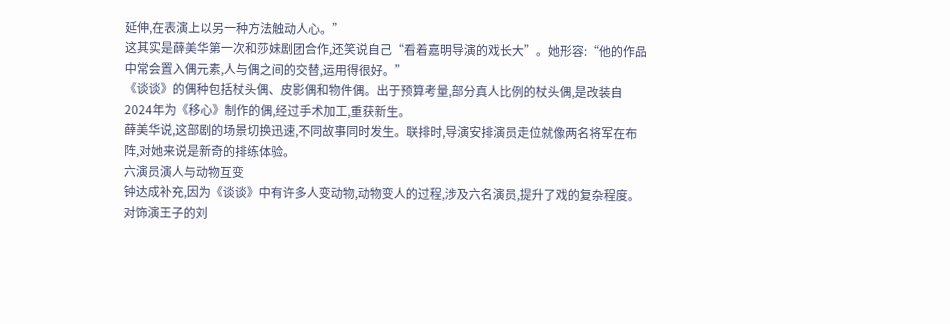延伸,在表演上以另一种方法触动人心。”
这其实是薛美华第一次和莎妹剧团合作,还笑说自己“看着嘉明导演的戏长大”。她形容:“他的作品中常会置入偶元素,人与偶之间的交替,运用得很好。”
《谈谈》的偶种包括杖头偶、皮影偶和物件偶。出于预算考量,部分真人比例的杖头偶,是改装自2024年为《移心》制作的偶,经过手术加工,重获新生。
薛美华说,这部剧的场景切换迅速,不同故事同时发生。联排时,导演安排演员走位就像两名将军在布阵,对她来说是新奇的排练体验。
六演员演人与动物互变
钟达成补充,因为《谈谈》中有许多人变动物,动物变人的过程,涉及六名演员,提升了戏的复杂程度。
对饰演王子的刘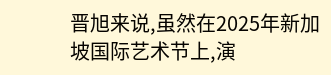晋旭来说,虽然在2025年新加坡国际艺术节上,演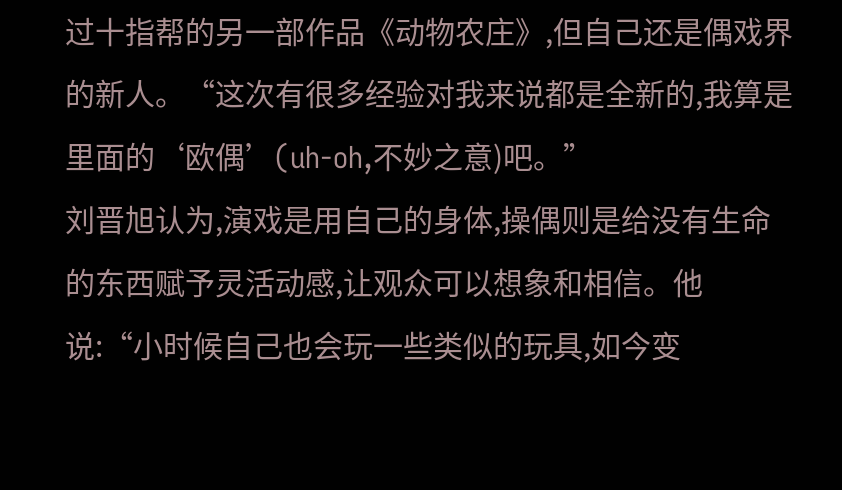过十指帮的另一部作品《动物农庄》,但自己还是偶戏界的新人。“这次有很多经验对我来说都是全新的,我算是里面的‘欧偶’(uh-oh,不妙之意)吧。”
刘晋旭认为,演戏是用自己的身体,操偶则是给没有生命的东西赋予灵活动感,让观众可以想象和相信。他说:“小时候自己也会玩一些类似的玩具,如今变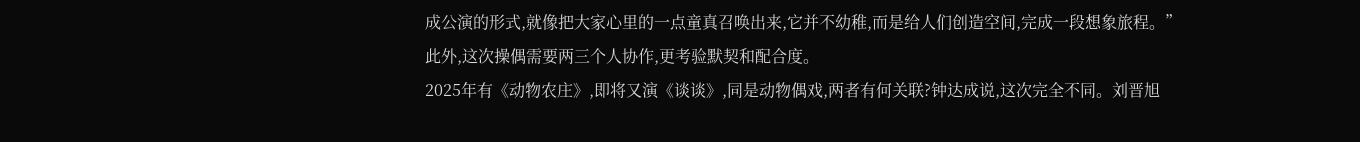成公演的形式,就像把大家心里的一点童真召唤出来,它并不幼稚,而是给人们创造空间,完成一段想象旅程。”
此外,这次操偶需要两三个人协作,更考验默契和配合度。
2025年有《动物农庄》,即将又演《谈谈》,同是动物偶戏,两者有何关联?钟达成说,这次完全不同。刘晋旭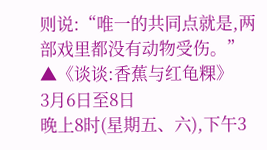则说:“唯一的共同点就是,两部戏里都没有动物受伤。”
▲《谈谈:香蕉与红龟粿》
3月6日至8日
晚上8时(星期五、六),下午3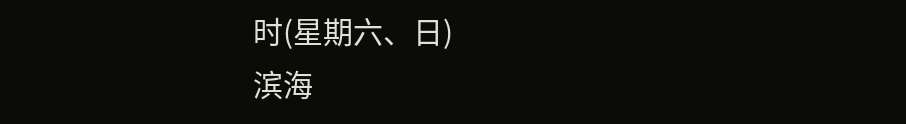时(星期六、日)
滨海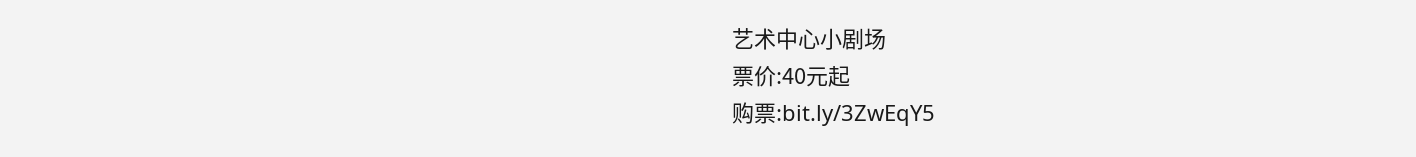艺术中心小剧场
票价:40元起
购票:bit.ly/3ZwEqY5